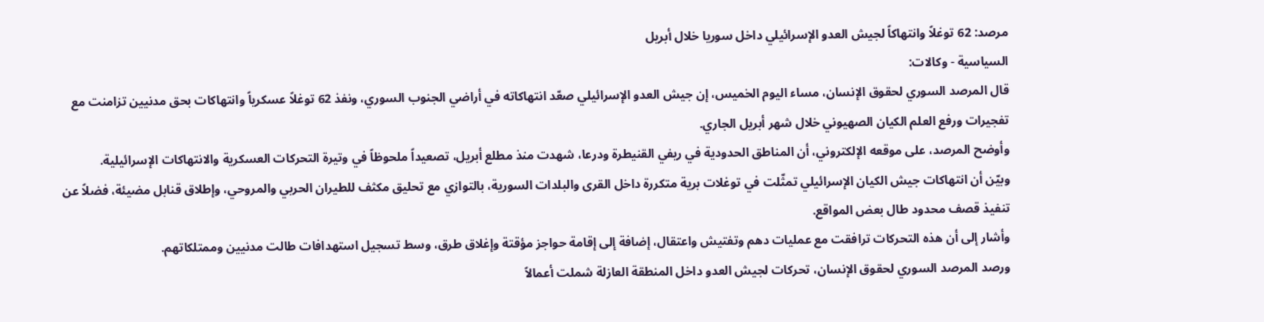مرصد: 62 توغلاً وانتهاكاً لجيش العدو الإسرائيلي داخل سوريا خلال أبريل
السياسية - وكالات:
قال المرصد السوري لحقوق الإنسان، مساء اليوم الخميس، إن جيش العدو الإسرائيلي صعّد انتهاكاته في أراضي الجنوب السوري، ونفذ 62 توغلاً عسكرياً وانتهاكات بحق مدنيين تزامنت مع تفجيرات ورفع العلم الكيان الصهيوني خلال شهر أبريل الجاري.
وأوضح المرصد، على موقعه الإلكتروني، أن المناطق الحدودية في ريفي القنيطرة ودرعا، شهدت منذ مطلع أبريل، تصعيداً ملحوظاً في وتيرة التحركات العسكرية والانتهاكات الإسرائيلية.
وبيّن أن انتهاكات جيش الكيان الإسرائيلي تمثّلت في توغلات برية متكررة داخل القرى والبلدات السورية، بالتوازي مع تحليق مكثف للطيران الحربي والمروحي، وإطلاق قنابل مضيئة، فضلاً عن تنفيذ قصف محدود طال بعض المواقع.
وأشار إلى أن هذه التحركات ترافقت مع عمليات دهم وتفتيش واعتقال، إضافة إلى إقامة حواجز مؤقتة وإغلاق طرق، وسط تسجيل استهدافات طالت مدنيين وممتلكاتهم.
ورصد المرصد السوري لحقوق الإنسان، تحركات لجيش العدو داخل المنطقة العازلة شملت أعمالاً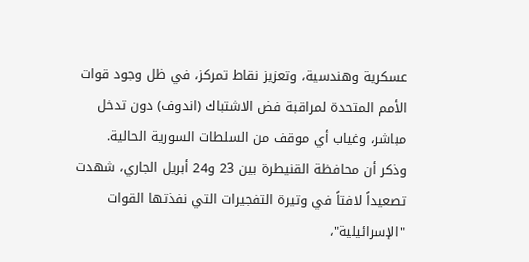عسكرية وهندسية، وتعزيز نقاط تمركز، في ظل وجود قوات الأمم المتحدة لمراقبة فض الاشتباك (اندوف) دون تدخل مباشر، وغياب أي موقف من السلطات السورية الحالية.
وذكر أن محافظة القنيطرة بين 23 و24 أبريل الجاري، شهدت تصعيداً لافتاً في وتيرة التفجيرات التي نفذتها القوات "الإسرائيلية"،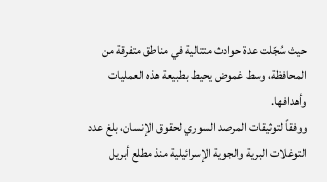حيث سُجّلت عدة حوادث متتالية في مناطق متفرقة من المحافظة، وسط غموض يحيط بطبيعة هذه العمليات وأهدافها.
ووفقاً لتوثيقات المرصد السوري لحقوق الإنسان، بلغ عدد التوغلات البرية والجوية الإسرائيلية منذ مطلع أبريل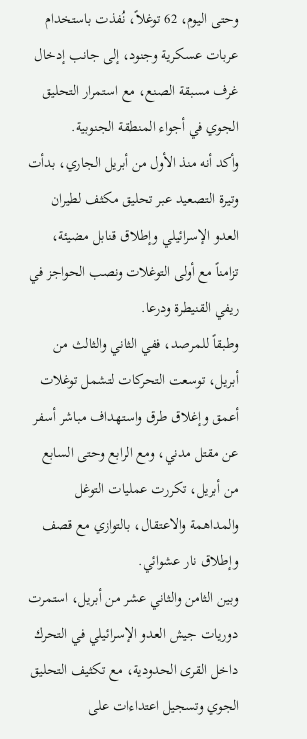وحتى اليوم، 62 توغلاً، نُفذت باستخدام عربات عسكرية وجنود، إلى جانب إدخال غرف مسبقة الصنع، مع استمرار التحليق الجوي في أجواء المنطقة الجنوبية.
وأكد أنه منذ الأول من أبريل الجاري، بدأت وتيرة التصعيد عبر تحليق مكثف لطيران العدو الإسرائيلي وإطلاق قنابل مضيئة، تزامناً مع أولى التوغلات ونصب الحواجز في ريفي القنيطرة ودرعا.
وطبقاً للمرصد، ففي الثاني والثالث من أبريل، توسعت التحركات لتشمل توغلات أعمق وإغلاق طرق واستهداف مباشر أسفر عن مقتل مدني، ومع الرابع وحتى السابع من أبريل، تكررت عمليات التوغل والمداهمة والاعتقال، بالتوازي مع قصف وإطلاق نار عشوائي.
وبين الثامن والثاني عشر من أبريل، استمرت دوريات جيش العدو الإسرائيلي في التحرك داخل القرى الحدودية، مع تكثيف التحليق الجوي وتسجيل اعتداءات على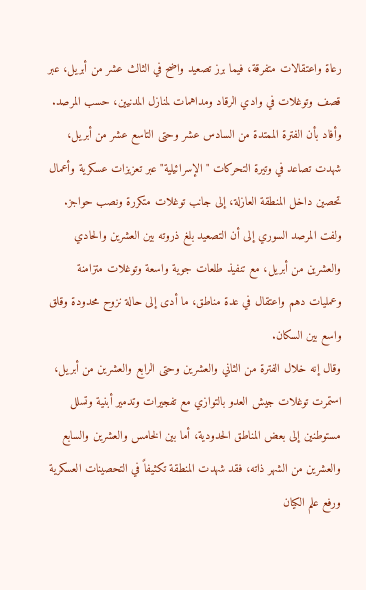رعاة واعتقالات متفرقة، فيما برز تصعيد واضح في الثالث عشر من أبريل، عبر قصف وتوغلات في وادي الرقاد ومداهمات لمنازل المدنيين، حسب المرصد.
وأفاد بأن الفترة الممتدة من السادس عشر وحتى التاسع عشر من أبريل، شهدت تصاعد في وتيرة التحركات "الإسرائيلية" عبر تعزيزات عسكرية وأعمال تحصين داخل المنطقة العازلة، إلى جانب توغلات متكررة ونصب حواجز.
ولفت المرصد السوري إلى أن التصعيد بلغ ذروته بين العشرين والحادي والعشرين من أبريل، مع تنفيذ طلعات جوية واسعة وتوغلات متزامنة وعمليات دهم واعتقال في عدة مناطق، ما أدى إلى حالة نزوح محدودة وقلق واسع بين السكان.
وقال إنه خلال الفترة من الثاني والعشرين وحتى الرابع والعشرين من أبريل، استمرت توغلات جيش العدو بالتوازي مع تفجيرات وتدمير أبنية وتسلل مستوطنين إلى بعض المناطق الحدودية، أما بين الخامس والعشرين والسابع والعشرين من الشهر ذاته، فقد شهدت المنطقة تكثيفاً في التحصينات العسكرية ورفع علم الكيان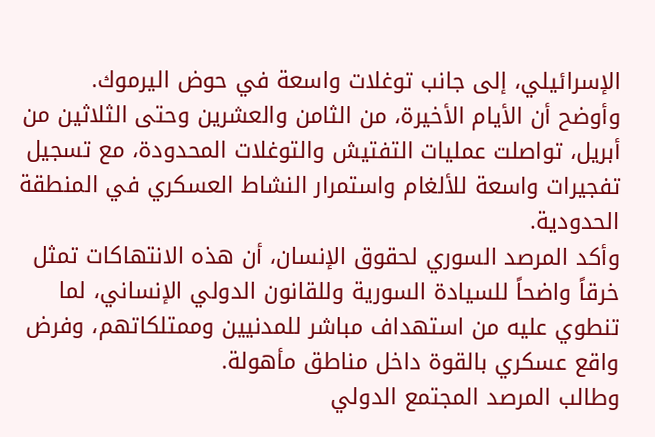الإسرائيلي، إلى جانب توغلات واسعة في حوض اليرموك.
وأوضح أن الأيام الأخيرة، من الثامن والعشرين وحتى الثلاثين من أبريل، تواصلت عمليات التفتيش والتوغلات المحدودة، مع تسجيل تفجيرات واسعة للألغام واستمرار النشاط العسكري في المنطقة الحدودية.
وأكد المرصد السوري لحقوق الإنسان، أن هذه الانتهاكات تمثل خرقاً واضحاً للسيادة السورية وللقانون الدولي الإنساني، لما تنطوي عليه من استهداف مباشر للمدنيين وممتلكاتهم، وفرض واقع عسكري بالقوة داخل مناطق مأهولة.
وطالب المرصد المجتمع الدولي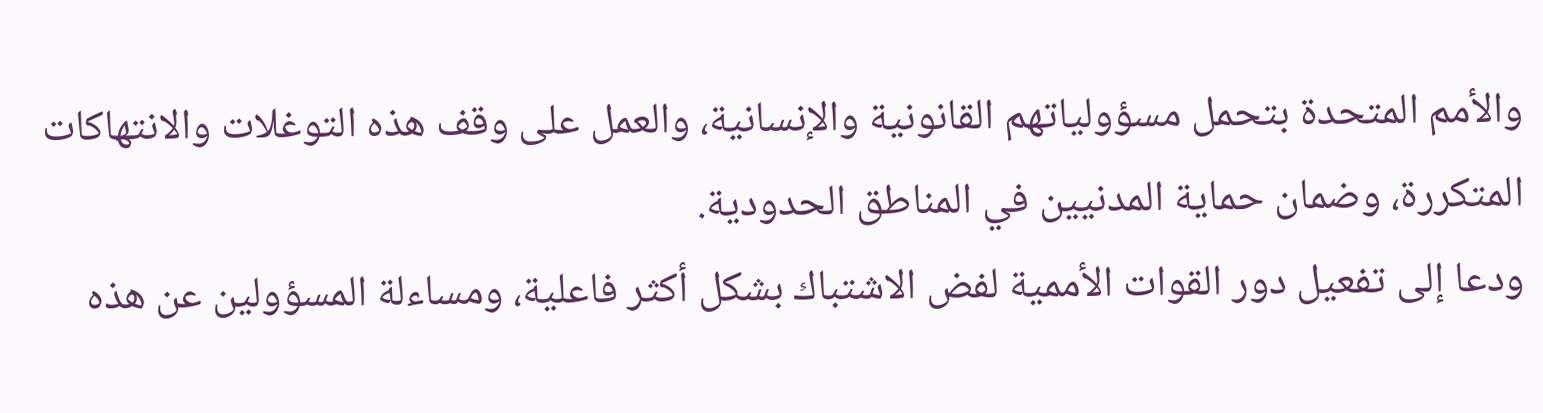والأمم المتحدة بتحمل مسؤولياتهم القانونية والإنسانية، والعمل على وقف هذه التوغلات والانتهاكات المتكررة، وضمان حماية المدنيين في المناطق الحدودية.
ودعا إلى تفعيل دور القوات الأممية لفض الاشتباك بشكل أكثر فاعلية، ومساءلة المسؤولين عن هذه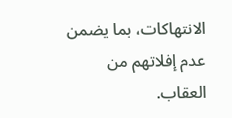الانتهاكات، بما يضمن عدم إفلاتهم من العقاب.